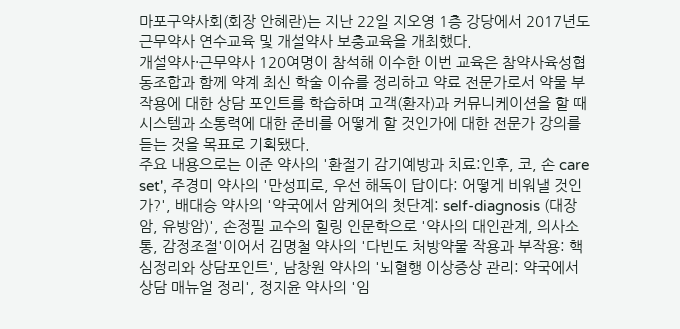마포구약사회(회장 안혜란)는 지난 22일 지오영 1층 강당에서 2017년도 근무약사 연수교육 및 개설약사 보충교육을 개최했다.
개설약사·근무약사 120여명이 참석해 이수한 이번 교육은 참약사육성협동조합과 함께 약계 최신 학술 이슈를 정리하고 약료 전문가로서 약물 부작용에 대한 상담 포인트를 학습하며 고객(환자)과 커뮤니케이션을 할 때 시스템과 소통력에 대한 준비를 어떻게 할 것인가에 대한 전문가 강의를 듣는 것을 목표로 기획됐다.
주요 내용으로는 이준 약사의 '환절기 감기예방과 치료:인후, 코, 손 care set', 주경미 약사의 '만성피로, 우선 해독이 답이다: 어떻게 비워낼 것인가?', 배대승 약사의 '약국에서 암케어의 첫단계: self-diagnosis (대장암, 유방암)', 손정필 교수의 힐링 인문학으로 '약사의 대인관계, 의사소통, 감정조절'이어서 김명철 약사의 '다빈도 처방약물 작용과 부작용: 핵심정리와 상담포인트', 남창원 약사의 '뇌혈행 이상증상 관리: 약국에서 상담 매뉴얼 정리', 정지윤 약사의 '임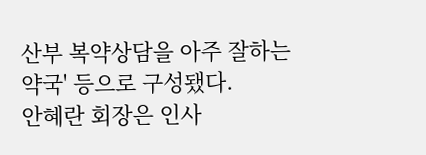산부 복약상담을 아주 잘하는 약국' 등으로 구성됐다.
안혜란 회장은 인사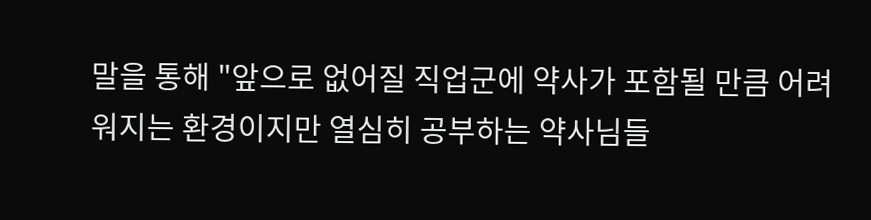말을 통해 "앞으로 없어질 직업군에 약사가 포함될 만큼 어려워지는 환경이지만 열심히 공부하는 약사님들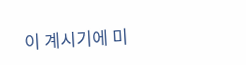이 계시기에 미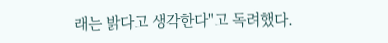래는 밝다고 생각한다"고 독려했다.